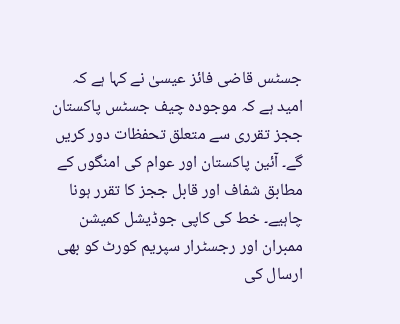جسٹس قاضی فائز عیسیٰ نے کہا ہے کہ امید ہے کہ موجودہ چیف جسٹس پاکستان ججز تقرری سے متعلق تحفظات دور کریں گے۔ آئین پاکستان اور عوام کی امنگوں کے مطابق شفاف اور قابل ججز کا تقرر ہونا چاہیے۔ خط کی کاپی جوڈیشل کمیشن ممبران اور رجسٹرار سپریم کورٹ کو بھی ارسال کی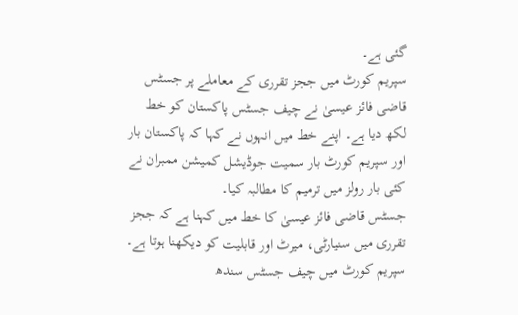گئی ہے۔
سپریم کورٹ میں ججز تقرری کے معاملے پر جسٹس قاضی فائز عیسیٰ نے چیف جسٹس پاکستان کو خط لکھ دیا ہے۔ اپنے خط میں انہوں نے کہا کہ پاکستان بار اور سپریم کورٹ بار سمیت جوڈیشل کمیشن ممبران نے کئی بار رولز میں ترمیم کا مطالبہ کیا۔
جسٹس قاضی فائز عیسیٰ کا خط میں کہنا ہے کہ ججز تقرری میں سنیارٹی، میرٹ اور قابلیت کو دیکھنا ہوتا ہے۔ سپریم کورٹ میں چیف جسٹس سندھ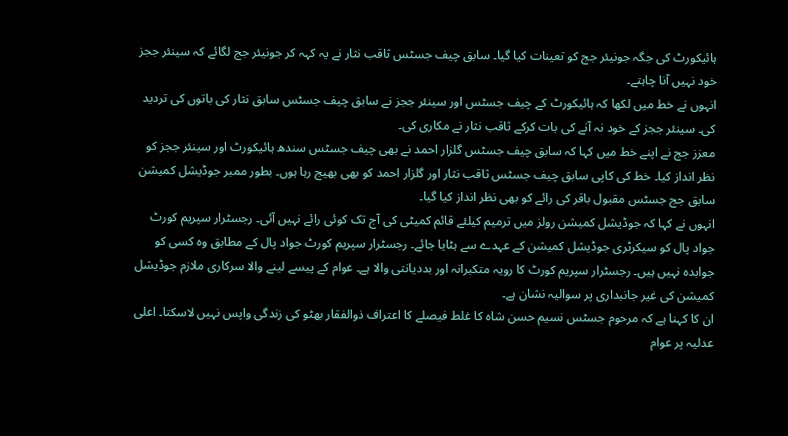ہائیکورٹ کی جگہ جونیئر جج کو تعینات کیا گیا۔ سابق چیف جسٹس ثاقب نثار نے یہ کہہ کر جونیئر جج لگائے کہ سینئر ججز خود نہیں آنا چاہتے۔
انہوں نے خط میں لکھا کہ ہائیکورٹ کے چیف جسٹس اور سینئر ججز نے سابق چیف جسٹس سابق نثار کی باتوں کی تردید کی۔ سینئر ججز کے خود نہ آنے کی بات کرکے ثاقب نثار نے مکاری کی۔
معزز جج نے اپنے خط میں کہا کہ سابق چیف جسٹس گلزار احمد نے بھی چیف جسٹس سندھ ہائیکورٹ اور سینئر ججز کو نظر انداز کیا۔ خط کی کاپی سابق چیف جسٹس ثاقب نثار اور گلزار احمد کو بھی بھیج رہا ہوں۔ بطور ممبر جوڈیشل کمیشن سابق جج جسٹس مقبول باقر کی رائے کو بھی نظر انداز کیا گیا۔
انہوں نے کہا کہ جوڈیشل کمیشن رولز میں ترمیم کیلئے قائم کمیٹی کی آج تک کوئی رائے نہیں آئی۔ رجسٹرار سپریم کورٹ جواد پال کو سیکرٹری جوڈیشل کمیشن کے عہدے سے ہٹایا جائے۔ رجسٹرار سپریم کورٹ جواد پال کے مطابق وہ کسی کو جوابدہ نہیں ہیں۔ رجسٹرار سپریم کورٹ کا رویہ متکبرانہ اور بددیانتی والا ہے۔ عوام کے پیسے لینے والا سرکاری ملازم جوڈیشل کمیشن کی غیر جانبداری پر سوالیہ نشان ہے۔
ان کا کہنا ہے کہ مرحوم جسٹس نسیم حسن شاہ کا غلط فیصلے کا اعتراف ذوالفقار بھٹو کی زندگی واپس نہیں لاسکتا۔ اعلی عدلیہ پر عوام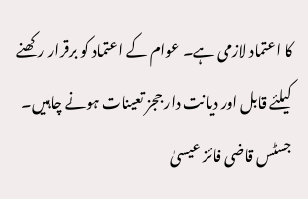کا اعتماد لازمی ہے۔ عوام کے اعتماد کو برقرار رکھنے کیلئے قابل اور دیانت دار ججز تعینات ہونے چاہیں۔
جسٹس قاضی فائز عیسیٰ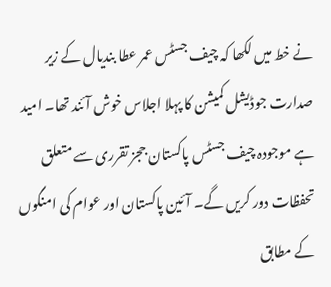نے خط میں لکھا کہ چیف جسٹس عمر عطا بندیال کے زیر صدارت جوڈیشل کمیشن کا پہلا اجلاس خوش آئند تھا۔ امید ہے موجودہ چیف جسٹس پاکستان ججز تقرری سے متعلق تحفظات دور کریں گے۔ آئین پاکستان اور عوام کی امنگوں کے مطابق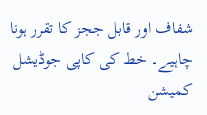شفاف اور قابل ججز کا تقرر ہونا چاہیے۔ خط کی کاپی جوڈیشل کمیشن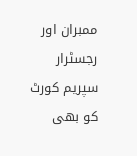ممبران اور رجسٹرار سپریم کورٹ کو بھی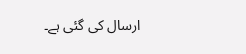ارسال کی گئی ہے۔